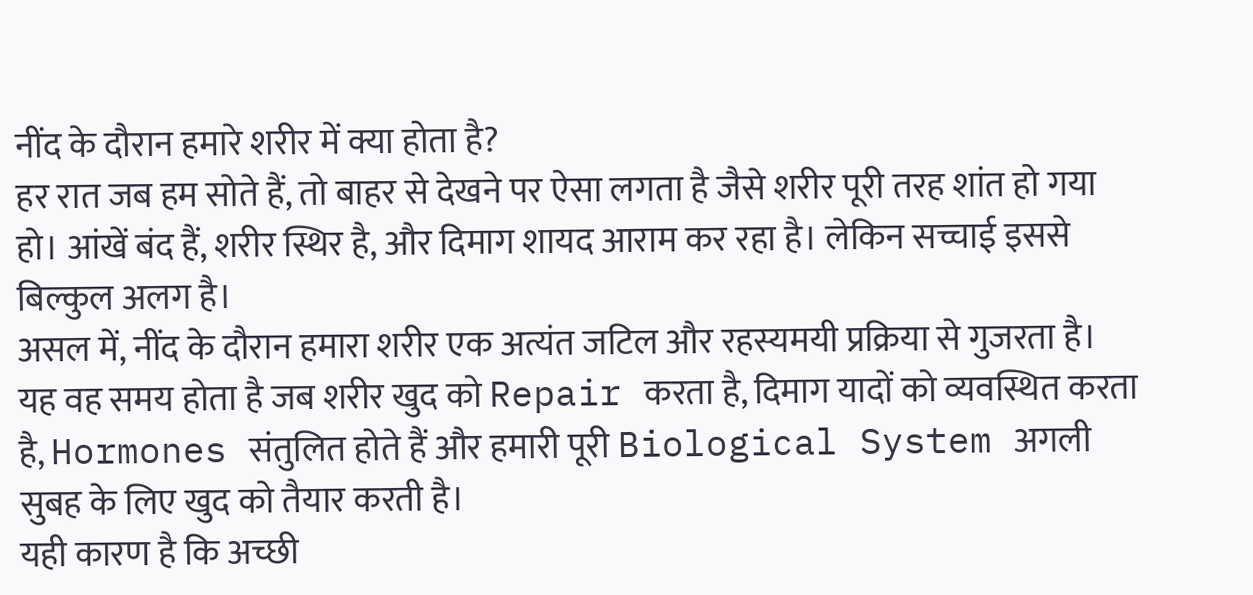नींद के दौरान हमारे शरीर में क्या होता है?
हर रात जब हम सोते हैं, तो बाहर से देखने पर ऐसा लगता है जैसे शरीर पूरी तरह शांत हो गया हो। आंखें बंद हैं, शरीर स्थिर है, और दिमाग शायद आराम कर रहा है। लेकिन सच्चाई इससे बिल्कुल अलग है।
असल में, नींद के दौरान हमारा शरीर एक अत्यंत जटिल और रहस्यमयी प्रक्रिया से गुजरता है। यह वह समय होता है जब शरीर खुद को Repair करता है, दिमाग यादों को व्यवस्थित करता है, Hormones संतुलित होते हैं और हमारी पूरी Biological System अगली सुबह के लिए खुद को तैयार करती है।
यही कारण है कि अच्छी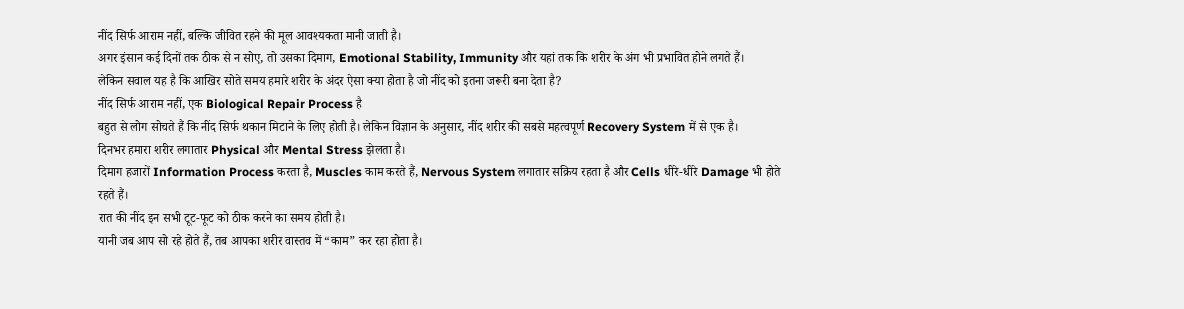नींद सिर्फ आराम नहीं, बल्कि जीवित रहने की मूल आवश्यकता मानी जाती है।
अगर इंसान कई दिनों तक ठीक से न सोए, तो उसका दिमाग, Emotional Stability, Immunity और यहां तक कि शरीर के अंग भी प्रभावित होने लगते हैं।
लेकिन सवाल यह है कि आखिर सोते समय हमारे शरीर के अंदर ऐसा क्या होता है जो नींद को इतना जरूरी बना देता है?
नींद सिर्फ आराम नहीं, एक Biological Repair Process है
बहुत से लोग सोचते हैं कि नींद सिर्फ थकान मिटाने के लिए होती है। लेकिन विज्ञान के अनुसार, नींद शरीर की सबसे महत्वपूर्ण Recovery System में से एक है।
दिनभर हमारा शरीर लगातार Physical और Mental Stress झेलता है।
दिमाग हजारों Information Process करता है, Muscles काम करते हैं, Nervous System लगातार सक्रिय रहता है और Cells धीरे-धीरे Damage भी होते रहते हैं।
रात की नींद इन सभी टूट-फूट को ठीक करने का समय होती है।
यानी जब आप सो रहे होते हैं, तब आपका शरीर वास्तव में “काम” कर रहा होता है।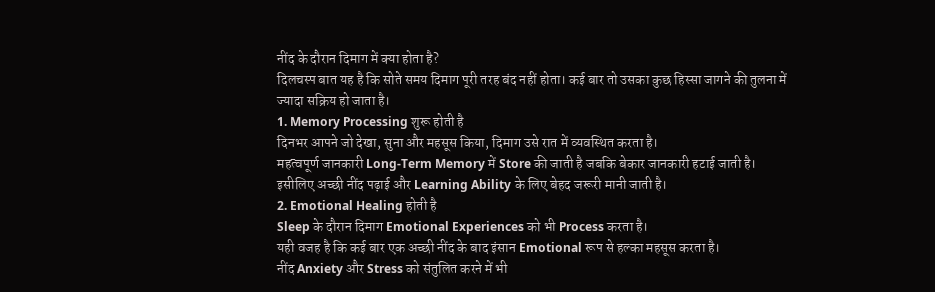नींद के दौरान दिमाग में क्या होता है?
दिलचस्प बात यह है कि सोते समय दिमाग पूरी तरह बंद नहीं होता। कई बार तो उसका कुछ हिस्सा जागने की तुलना में ज्यादा सक्रिय हो जाता है।
1. Memory Processing शुरू होती है
दिनभर आपने जो देखा, सुना और महसूस किया, दिमाग उसे रात में व्यवस्थित करता है।
महत्वपूर्ण जानकारी Long-Term Memory में Store की जाती है जबकि बेकार जानकारी हटाई जाती है।
इसीलिए अच्छी नींद पढ़ाई और Learning Ability के लिए बेहद जरूरी मानी जाती है।
2. Emotional Healing होती है
Sleep के दौरान दिमाग Emotional Experiences को भी Process करता है।
यही वजह है कि कई बार एक अच्छी नींद के बाद इंसान Emotional रूप से हल्का महसूस करता है।
नींद Anxiety और Stress को संतुलित करने में भी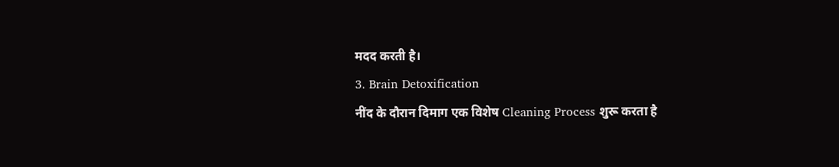मदद करती है।
3. Brain Detoxification
नींद के दौरान दिमाग एक विशेष Cleaning Process शुरू करता है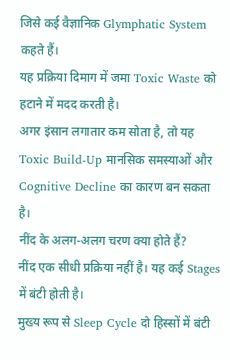जिसे कई वैज्ञानिक Glymphatic System कहते हैं।
यह प्रक्रिया दिमाग में जमा Toxic Waste को हटाने में मदद करती है।
अगर इंसान लगातार कम सोता है, तो यह Toxic Build-Up मानसिक समस्याओं और Cognitive Decline का कारण बन सकता है।
नींद के अलग-अलग चरण क्या होते हैं?
नींद एक सीधी प्रक्रिया नहीं है। यह कई Stages में बंटी होती है।
मुख्य रूप से Sleep Cycle दो हिस्सों में बंटी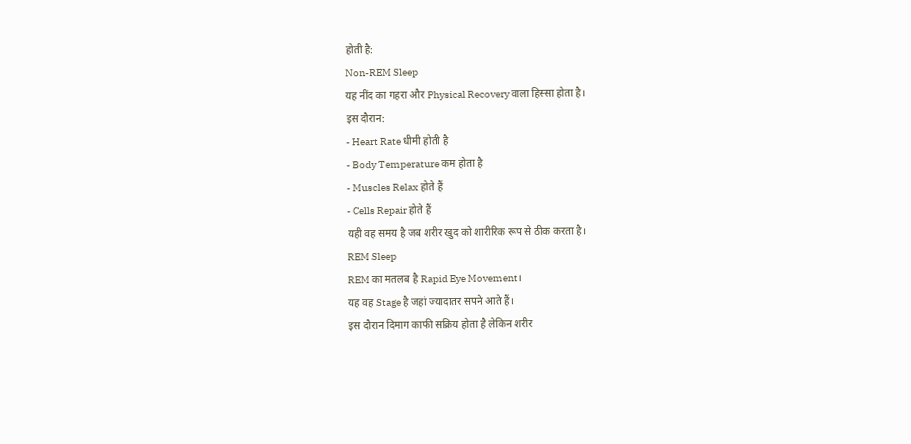होती है:
Non-REM Sleep
यह नींद का गहरा और Physical Recovery वाला हिस्सा होता है।
इस दौरान:
- Heart Rate धीमी होती है
- Body Temperature कम होता है
- Muscles Relax होते हैं
- Cells Repair होते हैं
यही वह समय है जब शरीर खुद को शारीरिक रूप से ठीक करता है।
REM Sleep
REM का मतलब है Rapid Eye Movement।
यह वह Stage है जहां ज्यादातर सपने आते हैं।
इस दौरान दिमाग काफी सक्रिय होता है लेकिन शरीर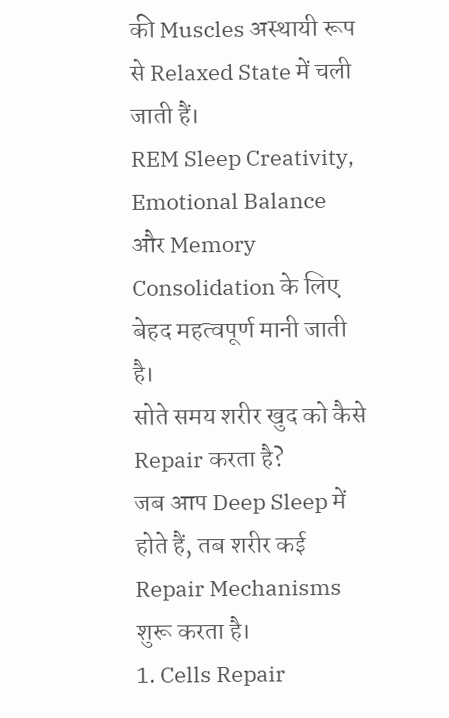की Muscles अस्थायी रूप से Relaxed State में चली जाती हैं।
REM Sleep Creativity, Emotional Balance और Memory Consolidation के लिए बेहद महत्वपूर्ण मानी जाती है।
सोते समय शरीर खुद को कैसे Repair करता है?
जब आप Deep Sleep में होते हैं, तब शरीर कई Repair Mechanisms शुरू करता है।
1. Cells Repair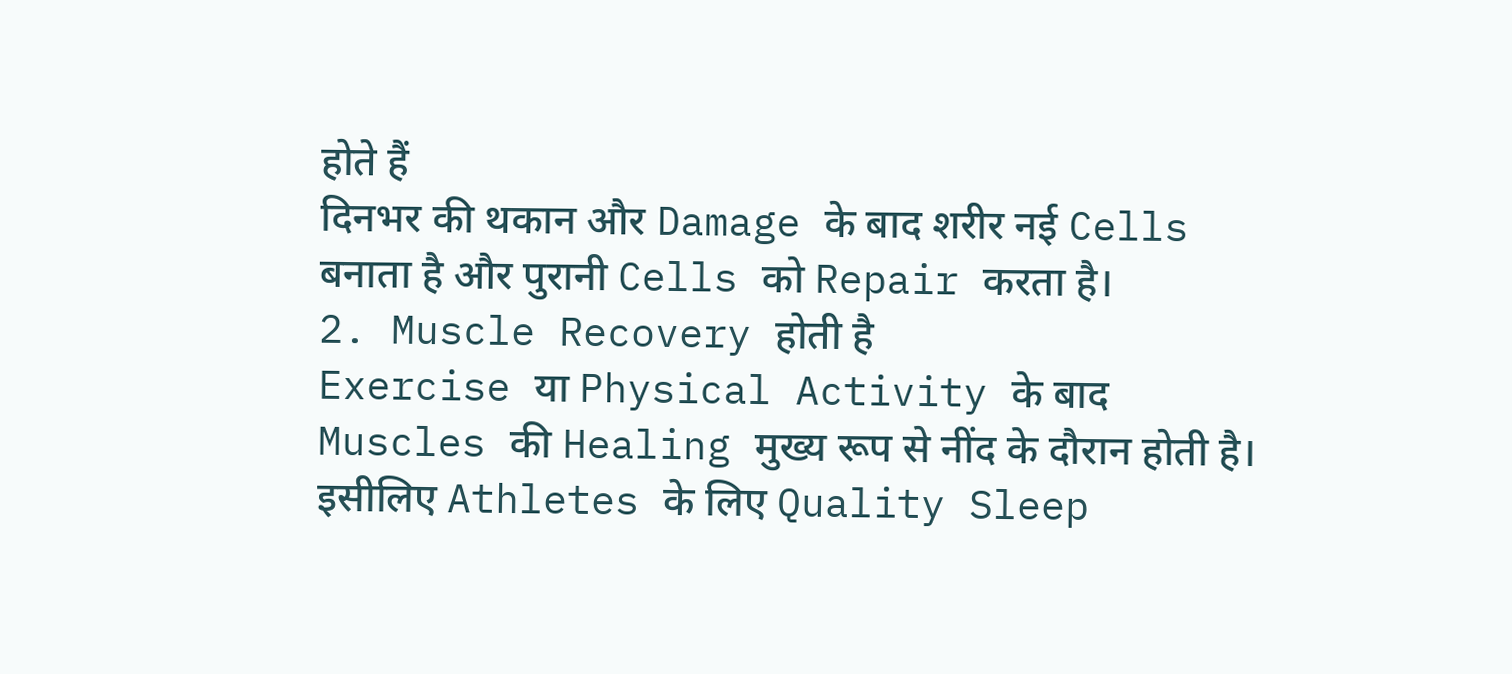होते हैं
दिनभर की थकान और Damage के बाद शरीर नई Cells बनाता है और पुरानी Cells को Repair करता है।
2. Muscle Recovery होती है
Exercise या Physical Activity के बाद Muscles की Healing मुख्य रूप से नींद के दौरान होती है।
इसीलिए Athletes के लिए Quality Sleep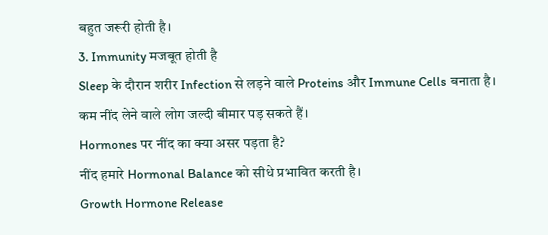बहुत जरूरी होती है।
3. Immunity मजबूत होती है
Sleep के दौरान शरीर Infection से लड़ने वाले Proteins और Immune Cells बनाता है।
कम नींद लेने वाले लोग जल्दी बीमार पड़ सकते हैं।
Hormones पर नींद का क्या असर पड़ता है?
नींद हमारे Hormonal Balance को सीधे प्रभावित करती है।
Growth Hormone Release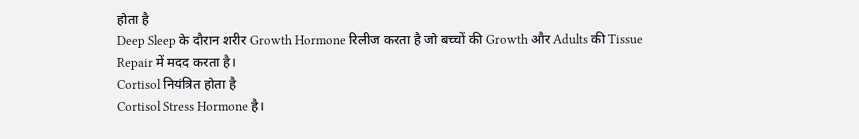होता है
Deep Sleep के दौरान शरीर Growth Hormone रिलीज करता है जो बच्चों की Growth और Adults की Tissue Repair में मदद करता है।
Cortisol नियंत्रित होता है
Cortisol Stress Hormone है।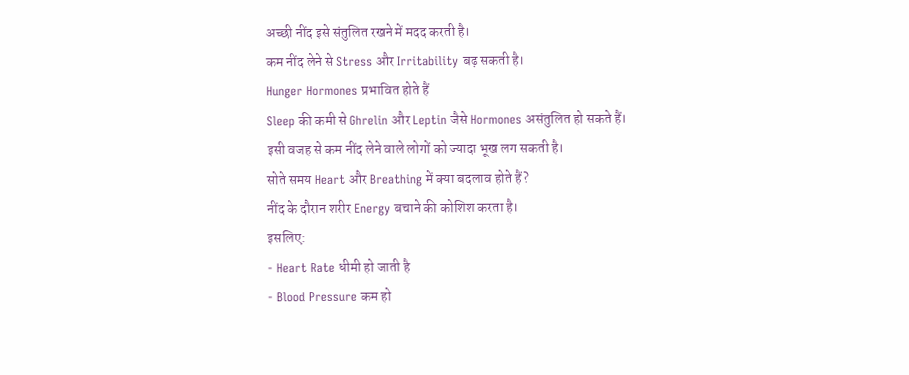अच्छी नींद इसे संतुलित रखने में मदद करती है।
कम नींद लेने से Stress और Irritability बढ़ सकती है।
Hunger Hormones प्रभावित होते हैं
Sleep की कमी से Ghrelin और Leptin जैसे Hormones असंतुलित हो सकते हैं।
इसी वजह से कम नींद लेने वाले लोगों को ज्यादा भूख लग सकती है।
सोते समय Heart और Breathing में क्या बदलाव होते हैं?
नींद के दौरान शरीर Energy बचाने की कोशिश करता है।
इसलिए:
- Heart Rate धीमी हो जाती है
- Blood Pressure कम हो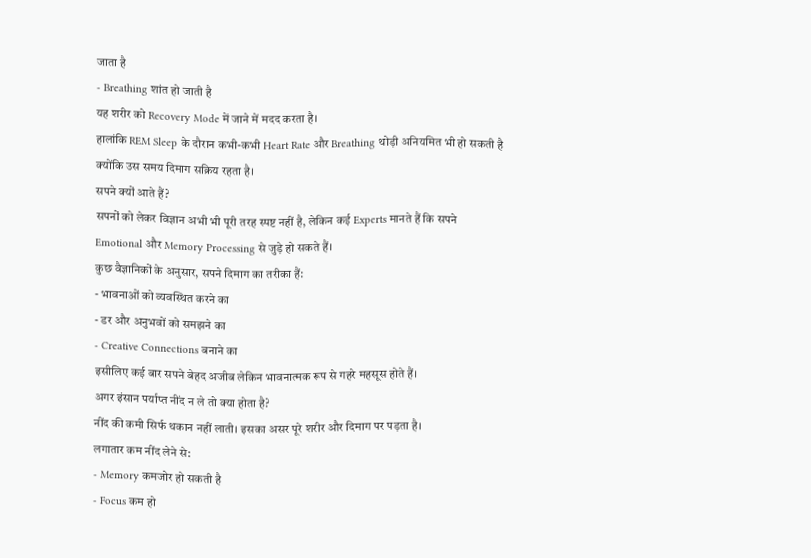जाता है
- Breathing शांत हो जाती है
यह शरीर को Recovery Mode में जाने में मदद करता है।
हालांकि REM Sleep के दौरान कभी-कभी Heart Rate और Breathing थोड़ी अनियमित भी हो सकती है क्योंकि उस समय दिमाग सक्रिय रहता है।
सपने क्यों आते हैं?
सपनों को लेकर विज्ञान अभी भी पूरी तरह स्पष्ट नहीं है, लेकिन कई Experts मानते हैं कि सपने Emotional और Memory Processing से जुड़े हो सकते हैं।
कुछ वैज्ञानिकों के अनुसार, सपने दिमाग का तरीका हैं:
- भावनाओं को व्यवस्थित करने का
- डर और अनुभवों को समझने का
- Creative Connections बनाने का
इसीलिए कई बार सपने बेहद अजीब लेकिन भावनात्मक रूप से गहरे महसूस होते हैं।
अगर इंसान पर्याप्त नींद न ले तो क्या होता है?
नींद की कमी सिर्फ थकान नहीं लाती। इसका असर पूरे शरीर और दिमाग पर पड़ता है।
लगातार कम नींद लेने से:
- Memory कमजोर हो सकती है
- Focus कम हो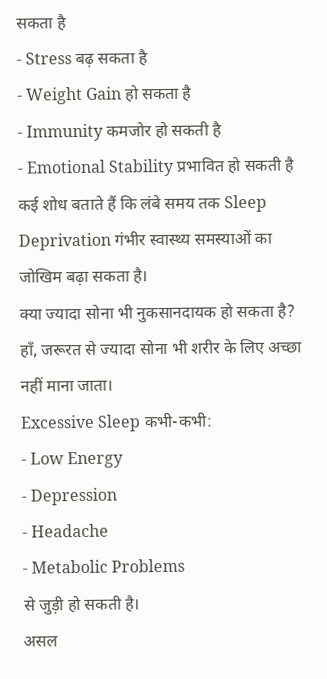सकता है
- Stress बढ़ सकता है
- Weight Gain हो सकता है
- Immunity कमजोर हो सकती है
- Emotional Stability प्रभावित हो सकती है
कई शोध बताते हैं कि लंबे समय तक Sleep Deprivation गंभीर स्वास्थ्य समस्याओं का जोखिम बढ़ा सकता है।
क्या ज्यादा सोना भी नुकसानदायक हो सकता है?
हाँ, जरूरत से ज्यादा सोना भी शरीर के लिए अच्छा नहीं माना जाता।
Excessive Sleep कभी-कभी:
- Low Energy
- Depression
- Headache
- Metabolic Problems
से जुड़ी हो सकती है।
असल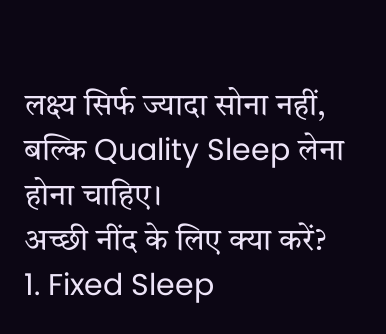लक्ष्य सिर्फ ज्यादा सोना नहीं, बल्कि Quality Sleep लेना होना चाहिए।
अच्छी नींद के लिए क्या करें?
1. Fixed Sleep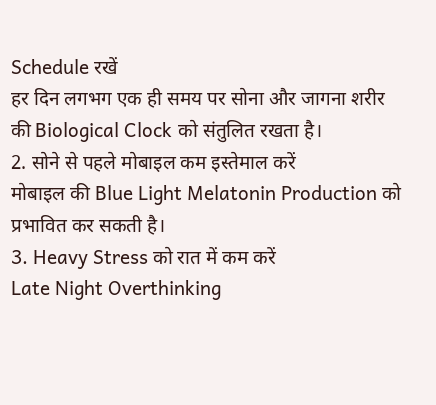Schedule रखें
हर दिन लगभग एक ही समय पर सोना और जागना शरीर की Biological Clock को संतुलित रखता है।
2. सोने से पहले मोबाइल कम इस्तेमाल करें
मोबाइल की Blue Light Melatonin Production को प्रभावित कर सकती है।
3. Heavy Stress को रात में कम करें
Late Night Overthinking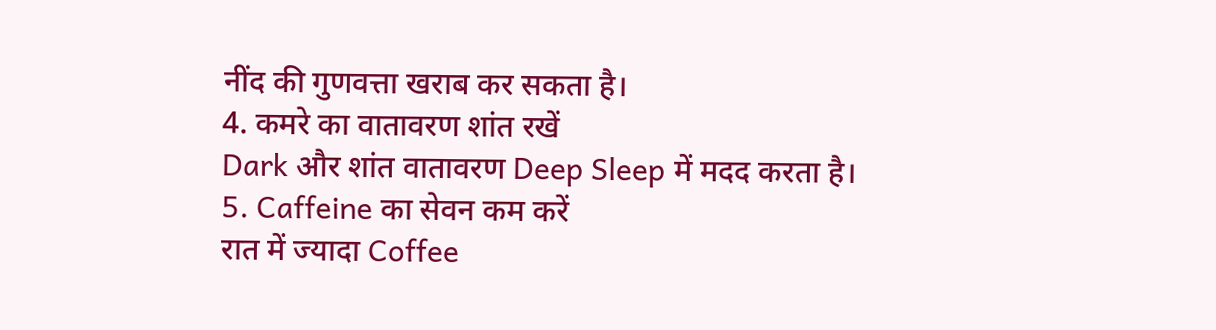नींद की गुणवत्ता खराब कर सकता है।
4. कमरे का वातावरण शांत रखें
Dark और शांत वातावरण Deep Sleep में मदद करता है।
5. Caffeine का सेवन कम करें
रात में ज्यादा Coffee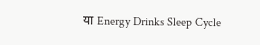या Energy Drinks Sleep Cycle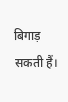बिगाड़ सकती हैं।